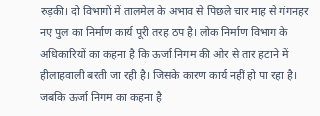रुड़की। दो विभागों में तालमेल के अभाव से पिछले चार माह से गंगनहर नए पुल का निर्माण कार्य पूरी तरह ठप है। लोक निर्माण विभाग के अधिकारियों का कहना है कि ऊर्जा निगम की ओर से तार हटाने में हीलाहवाली बरती जा रही है। जिसके कारण कार्य नहीं हो पा रहा है। जबकि ऊर्जा निगम का कहना है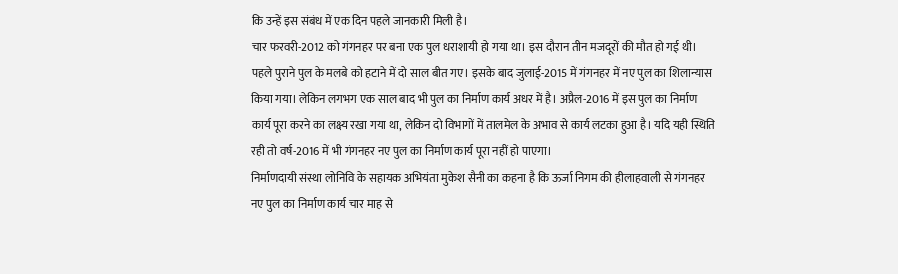कि उन्हें इस संबंध में एक दिन पहले जानकारी मिली है।
चार फरवरी-2012 को गंगनहर पर बना एक पुल धराशायी हो गया था। इस दौरान तीन मजदूरों की मौत हो गई थी। पहले पुराने पुल के मलबे को हटाने में दो साल बीत गए। इसके बाद जुलाई-2015 में गंगनहर में नए पुल का शिलान्यास किया गया। लेकिन लगभग एक साल बाद भी पुल का निर्माण कार्य अधर में है। अप्रैल-2016 में इस पुल का निर्माण कार्य पूरा करने का लक्ष्य रखा गया था, लेकिन दो विभागों में तालमेल के अभाव से कार्य लटका हुआ है। यदि यही स्थिति रही तो वर्ष-2016 में भी गंगनहर नए पुल का निर्माण कार्य पूरा नहीं हो पाएगा।
निर्माणदायी संस्था लोनिवि के सहायक अभियंता मुकेश सैनी का कहना है कि ऊर्जा निगम की हीलाहवाली से गंगनहर नए पुल का निर्माण कार्य चार माह से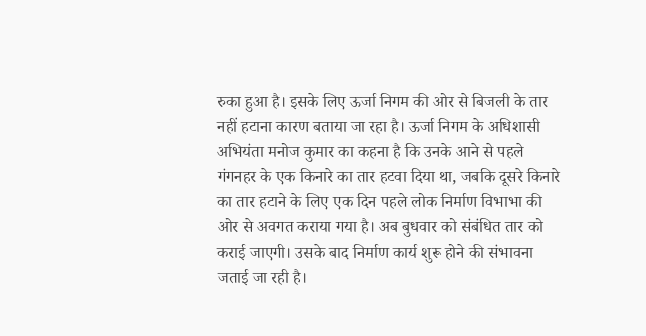रुका हुआ है। इसके लिए ऊर्जा निगम की ओर से बिजली के तार नहीं हटाना कारण बताया जा रहा है। ऊर्जा निगम के अधिशासी अभियंता मनोज कुमार का कहना है कि उनके आने से पहले गंगनहर के एक किनारे का तार हटवा दिया था, जबकि दूसरे किनारे का तार हटाने के लिए एक दिन पहले लोक निर्माण विभाभा की ओर से अवगत कराया गया है। अब बुधवार को संबंधित तार को कराई जाएगी। उसके बाद निर्माण कार्य शुरू होने की संभावना जताई जा रही है।